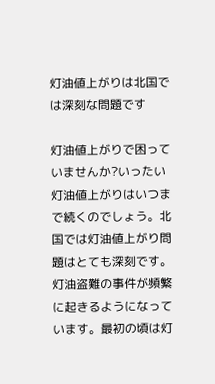灯油値上がりは北国では深刻な問題です

灯油値上がりで困っていませんか?いったい灯油値上がりはいつまで続くのでしょう。北国では灯油値上がり問題はとても深刻です。灯油盗難の事件が頻繁に起きるようになっています。最初の頃は灯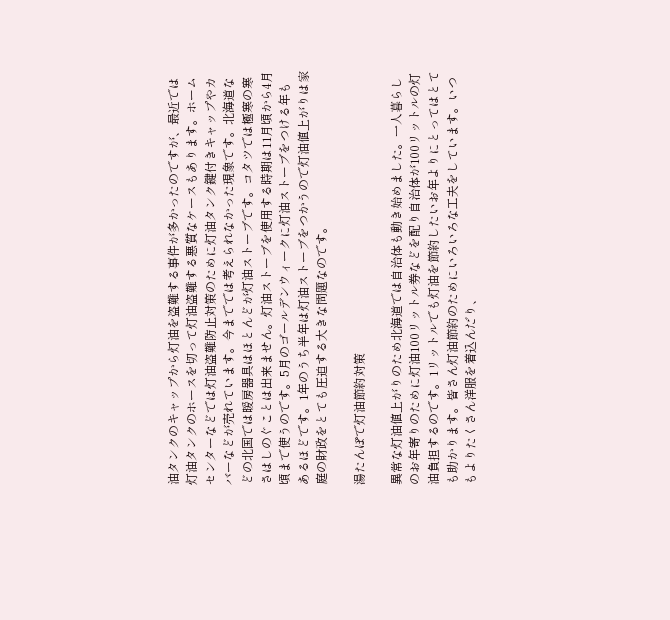油タンクのキャップから灯油を盗難する事件が多かったのですが、最近では灯油タンクのホースを切って灯油盗難する悪質なケースもあります。ホームセンターなどでは灯油盗難防止対策のために灯油タンク鍵付きキャップやカバーなどが売れています。今まででは考えられなかった現象です。北海道などの北国では暖房器具はほとんどが灯油ストーブです。コタツでは極寒の寒さはしのぐことは出来ません。灯油ストーブを使用する時期は11月頃から4月頃まで使うのです。5月のゴールデンウィークに灯油ストーブをつける年もあるほどです。1年のうち半年は灯油ストーブをつかうので灯油値上がりは家庭の財政をとても圧迫する大きな問題なのです。

湯たんぽで灯油節約対策

異常な灯油値上がりのため北海道では自治体も動き始めました。一人暮らしのお年寄りのために灯油100リットル券などを配り自治体が100リットルの灯油負担するのです。1リットルでも灯油を節約したいお年よりにとってはとても助かります。皆さん灯油節約のためにいろいろな工夫をしています。いつもよりたくさん洋服を着込んだり、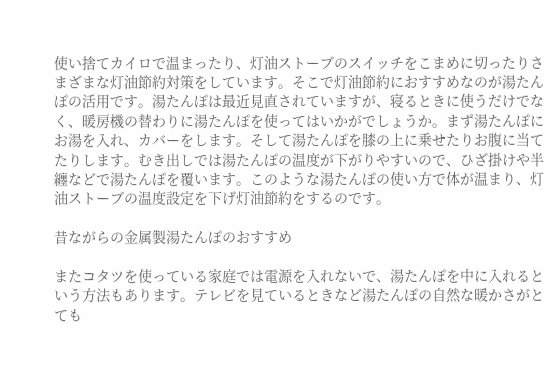使い捨てカイロで温まったり、灯油ストーブのスイッチをこまめに切ったりさまざまな灯油節約対策をしています。そこで灯油節約におすすめなのが湯たんぽの活用です。湯たんぽは最近見直されていますが、寝るときに使うだけでなく、暖房機の替わりに湯たんぽを使ってはいかがでしょうか。まず湯たんぽにお湯を入れ、カバーをします。そして湯たんぽを膝の上に乗せたりお腹に当てたりします。むき出しでは湯たんぽの温度が下がりやすいので、ひざ掛けや半纏などで湯たんぽを覆います。このような湯たんぽの使い方で体が温まり、灯油ストーブの温度設定を下げ灯油節約をするのです。

昔ながらの金属製湯たんぽのおすすめ

またコタツを使っている家庭では電源を入れないで、湯たんぽを中に入れるという方法もあります。テレビを見ているときなど湯たんぽの自然な暖かさがとても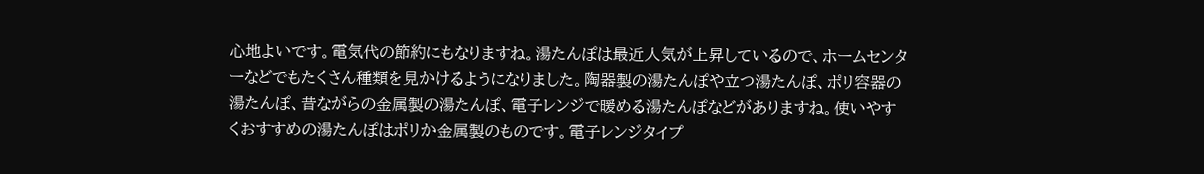心地よいです。電気代の節約にもなりますね。湯たんぽは最近人気が上昇しているので、ホームセンターなどでもたくさん種類を見かけるようになりました。陶器製の湯たんぽや立つ湯たんぽ、ポリ容器の湯たんぽ、昔ながらの金属製の湯たんぽ、電子レンジで暖める湯たんぽなどがありますね。使いやすくおすすめの湯たんぽはポリか金属製のものです。電子レンジタイプ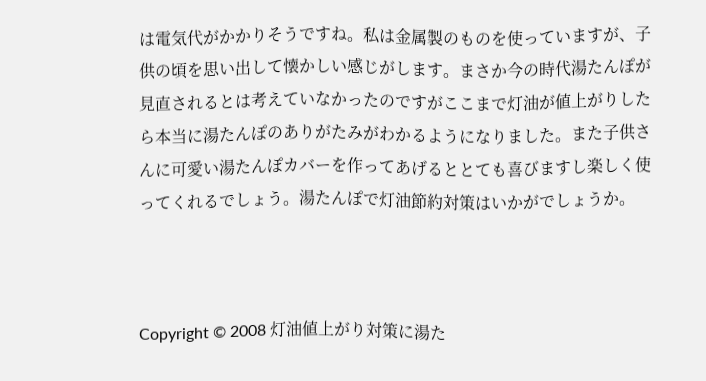は電気代がかかりそうですね。私は金属製のものを使っていますが、子供の頃を思い出して懐かしい感じがします。まさか今の時代湯たんぽが見直されるとは考えていなかったのですがここまで灯油が値上がりしたら本当に湯たんぽのありがたみがわかるようになりました。また子供さんに可愛い湯たんぽカバーを作ってあげるととても喜びますし楽しく使ってくれるでしょう。湯たんぽで灯油節約対策はいかがでしょうか。



Copyright © 2008 灯油値上がり対策に湯た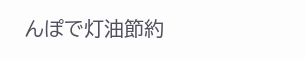んぽで灯油節約